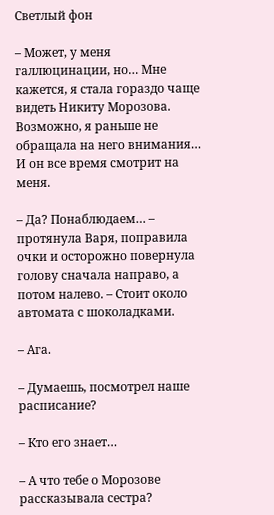Светлый фон

– Может, у меня галлюцинации, но… Мне кажется, я стала гораздо чаще видеть Никиту Морозова. Возможно, я раньше не обращала на него внимания… И он все время смотрит на меня.

– Да? Понаблюдаем… – протянула Варя, поправила очки и осторожно повернула голову сначала направо, а потом налево. – Стоит около автомата с шоколадками.

– Ага.

– Думаешь, посмотрел наше расписание?

– Кто его знает…

– А что тебе о Морозове рассказывала сестра?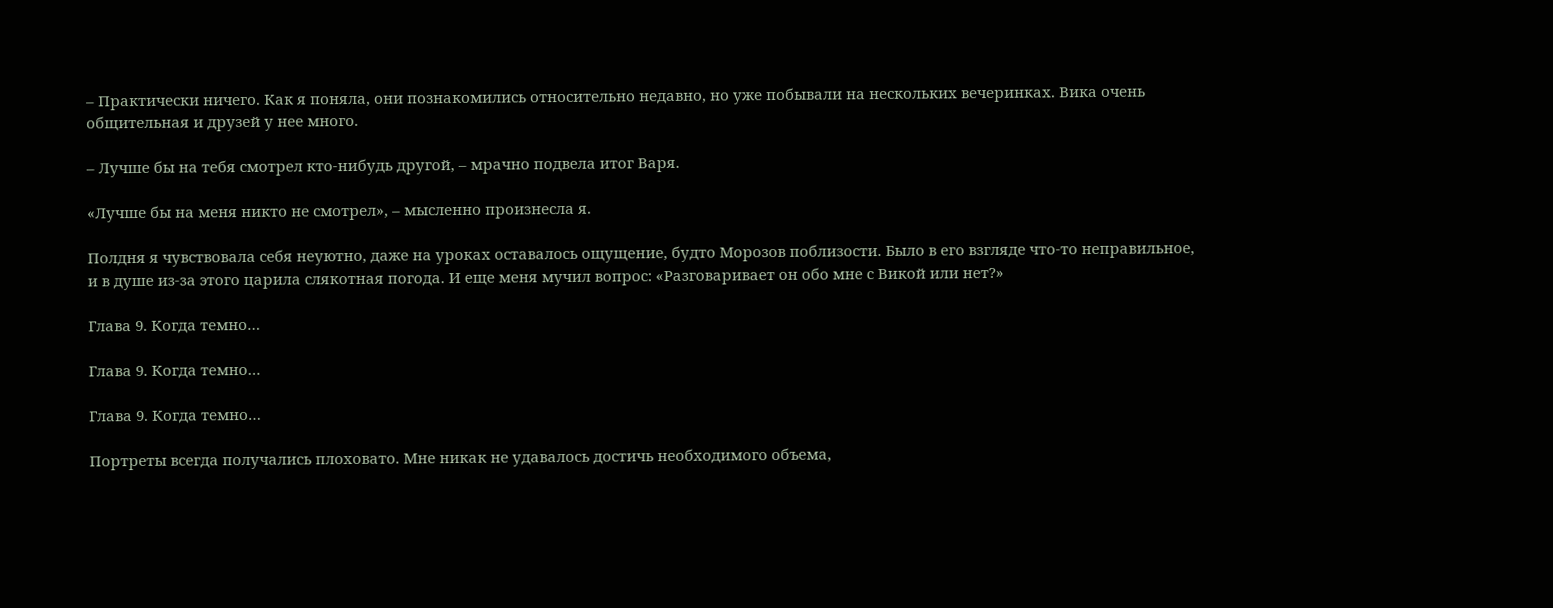– Практически ничего. Как я поняла, они познакомились относительно недавно, но уже побывали на нескольких вечеринках. Вика очень общительная и друзей у нее много.

– Лучше бы на тебя смотрел кто-нибудь другой, – мрачно подвела итог Варя.

«Лучше бы на меня никто не смотрел», – мысленно произнесла я.

Полдня я чувствовала себя неуютно, даже на уроках оставалось ощущение, будто Морозов поблизости. Было в его взгляде что-то неправильное, и в душе из-за этого царила слякотная погода. И еще меня мучил вопрос: «Разговаривает он обо мне с Викой или нет?»

Глава 9. Когда темно…

Глава 9. Когда темно…

Глава 9. Когда темно…

Портреты всегда получались плоховато. Мне никак не удавалось достичь необходимого объема,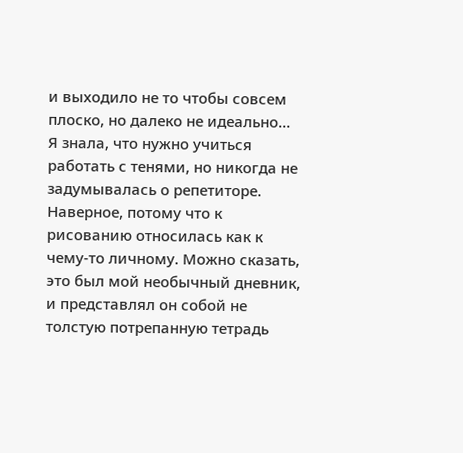и выходило не то чтобы совсем плоско, но далеко не идеально… Я знала, что нужно учиться работать с тенями, но никогда не задумывалась о репетиторе. Наверное, потому что к рисованию относилась как к чему-то личному. Можно сказать, это был мой необычный дневник, и представлял он собой не толстую потрепанную тетрадь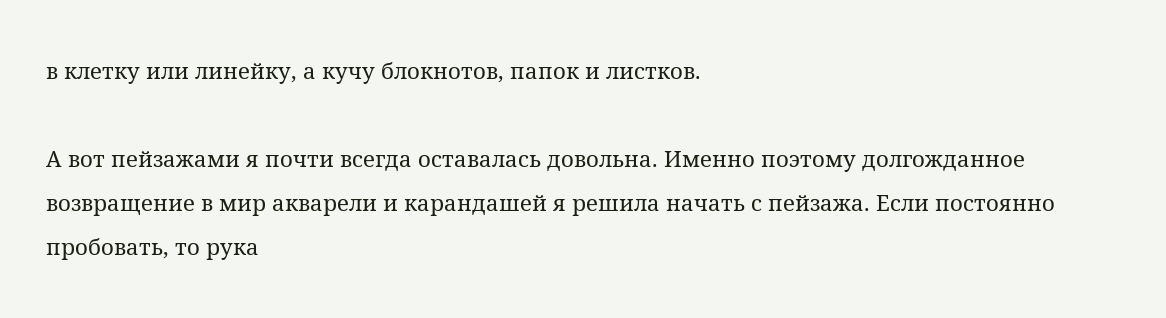в клетку или линейку, а кучу блокнотов, папок и листков.

А вот пейзажами я почти всегда оставалась довольна. Именно поэтому долгожданное возвращение в мир акварели и карандашей я решила начать с пейзажа. Если постоянно пробовать, то рука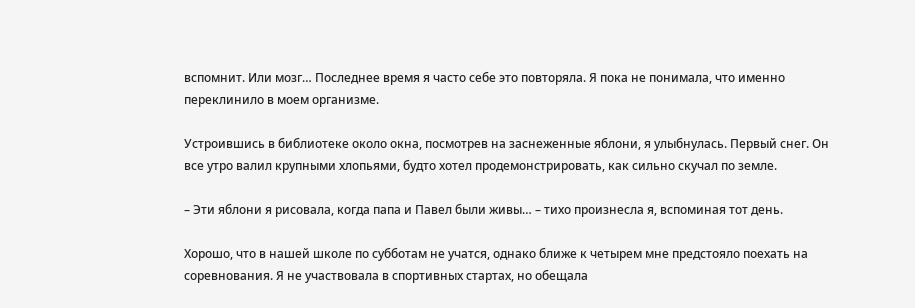вспомнит. Или мозг… Последнее время я часто себе это повторяла. Я пока не понимала, что именно переклинило в моем организме.

Устроившись в библиотеке около окна, посмотрев на заснеженные яблони, я улыбнулась. Первый снег. Он все утро валил крупными хлопьями, будто хотел продемонстрировать, как сильно скучал по земле.

– Эти яблони я рисовала, когда папа и Павел были живы… – тихо произнесла я, вспоминая тот день.

Хорошо, что в нашей школе по субботам не учатся, однако ближе к четырем мне предстояло поехать на соревнования. Я не участвовала в спортивных стартах, но обещала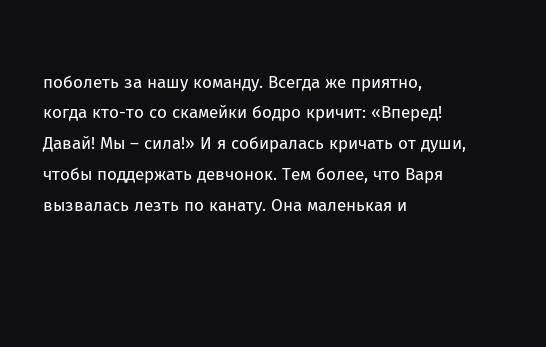поболеть за нашу команду. Всегда же приятно, когда кто-то со скамейки бодро кричит: «Вперед! Давай! Мы – сила!» И я собиралась кричать от души, чтобы поддержать девчонок. Тем более, что Варя вызвалась лезть по канату. Она маленькая и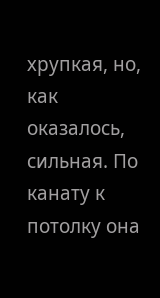хрупкая, но, как оказалось, сильная. По канату к потолку она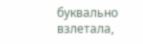буквально взлетала,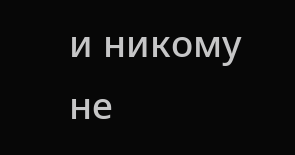и никому не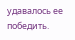удавалось ее победить.